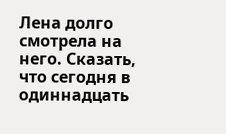Лена долго смотрела на него. Сказать, что сегодня в одиннадцать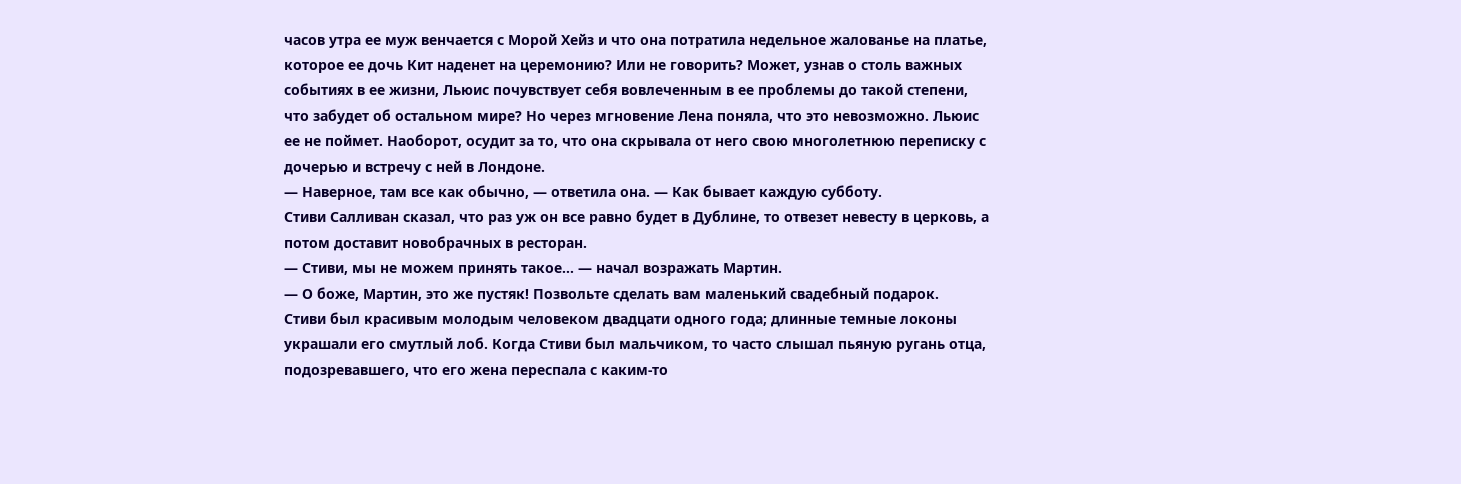часов утра ее муж венчается с Морой Хейз и что она потратила недельное жалованье на платье, которое ее дочь Кит наденет на церемонию? Или не говорить? Может, узнав о столь важных событиях в ее жизни, Льюис почувствует себя вовлеченным в ее проблемы до такой степени, что забудет об остальном мире? Но через мгновение Лена поняла, что это невозможно. Льюис ее не поймет. Наоборот, осудит за то, что она скрывала от него свою многолетнюю переписку с дочерью и встречу с ней в Лондоне.
— Наверное, там все как обычно, — ответила она. — Как бывает каждую субботу.
Стиви Салливан сказал, что раз уж он все равно будет в Дублине, то отвезет невесту в церковь, а потом доставит новобрачных в ресторан.
— Стиви, мы не можем принять такое… — начал возражать Мартин.
— О боже, Мартин, это же пустяк! Позвольте сделать вам маленький свадебный подарок.
Стиви был красивым молодым человеком двадцати одного года; длинные темные локоны украшали его смутлый лоб. Когда Стиви был мальчиком, то часто слышал пьяную ругань отца, подозревавшего, что его жена переспала с каким-то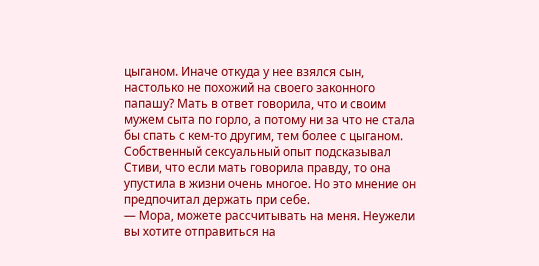цыганом. Иначе откуда у нее взялся сын, настолько не похожий на своего законного папашу? Мать в ответ говорила, что и своим мужем сыта по горло, а потому ни за что не стала бы спать с кем-то другим, тем более с цыганом. Собственный сексуальный опыт подсказывал Стиви, что если мать говорила правду, то она упустила в жизни очень многое. Но это мнение он предпочитал держать при себе.
— Мора, можете рассчитывать на меня. Неужели вы хотите отправиться на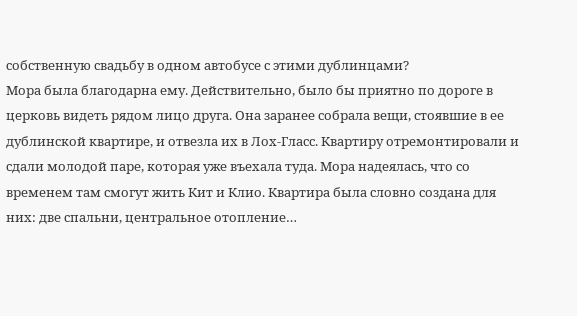собственную свадьбу в одном автобусе с этими дублинцами?
Мора была благодарна ему. Действительно, было бы приятно по дороге в церковь видеть рядом лицо друга. Она заранее собрала вещи, стоявшие в ее дублинской квартире, и отвезла их в Лох-Гласс. Квартиру отремонтировали и сдали молодой паре, которая уже въехала туда. Мора надеялась, что со временем там смогут жить Кит и Клио. Квартира была словно создана для них: две спальни, центральное отопление…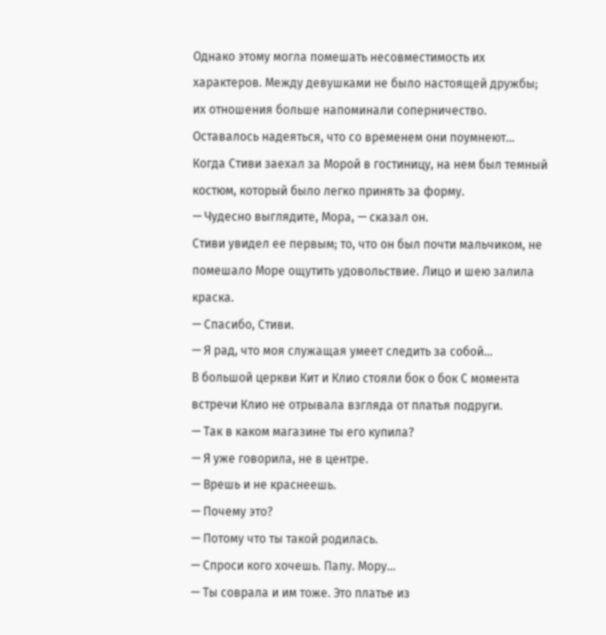Однако этому могла помешать несовместимость их характеров. Между девушками не было настоящей дружбы; их отношения больше напоминали соперничество. Оставалось надеяться, что со временем они поумнеют…
Когда Стиви заехал за Морой в гостиницу, на нем был темный костюм, который было легко принять за форму.
— Чудесно выглядите, Мора, — сказал он.
Стиви увидел ее первым; то, что он был почти мальчиком, не помешало Море ощутить удовольствие. Лицо и шею залила краска.
— Спасибо, Стиви.
— Я рад, что моя служащая умеет следить за собой…
В большой церкви Кит и Клио стояли бок о бок С момента встречи Клио не отрывала взгляда от платья подруги.
— Так в каком магазине ты его купила?
— Я уже говорила, не в центре.
— Врешь и не краснеешь.
— Почему это?
— Потому что ты такой родилась.
— Спроси кого хочешь. Папу. Мору…
— Ты соврала и им тоже. Это платье из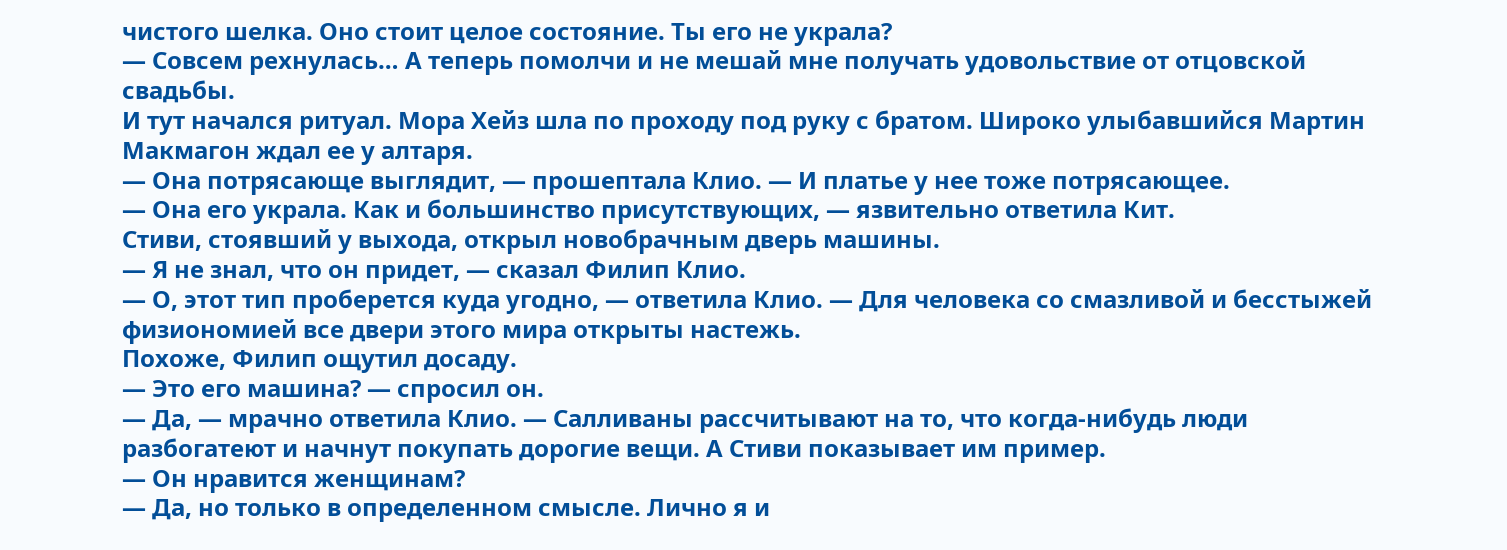чистого шелка. Оно стоит целое состояние. Ты его не украла?
— Совсем рехнулась… А теперь помолчи и не мешай мне получать удовольствие от отцовской свадьбы.
И тут начался ритуал. Мора Хейз шла по проходу под руку с братом. Широко улыбавшийся Мартин Макмагон ждал ее у алтаря.
— Она потрясающе выглядит, — прошептала Клио. — И платье у нее тоже потрясающее.
— Она его украла. Как и большинство присутствующих, — язвительно ответила Кит.
Стиви, стоявший у выхода, открыл новобрачным дверь машины.
— Я не знал, что он придет, — сказал Филип Клио.
— О, этот тип проберется куда угодно, — ответила Клио. — Для человека со смазливой и бесстыжей физиономией все двери этого мира открыты настежь.
Похоже, Филип ощутил досаду.
— Это его машина? — спросил он.
— Да, — мрачно ответила Клио. — Салливаны рассчитывают на то, что когда-нибудь люди разбогатеют и начнут покупать дорогие вещи. А Стиви показывает им пример.
— Он нравится женщинам?
— Да, но только в определенном смысле. Лично я и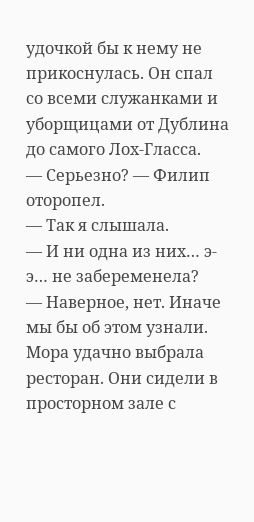удочкой бы к нему не прикоснулась. Он спал со всеми служанками и уборщицами от Дублина до самого Лох-Гласса.
— Серьезно? — Филип оторопел.
— Так я слышала.
— И ни одна из них… э-э… не забеременела?
— Наверное, нет. Иначе мы бы об этом узнали.
Мора удачно выбрала ресторан. Они сидели в просторном зале с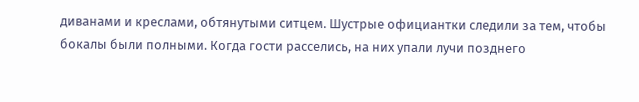диванами и креслами, обтянутыми ситцем. Шустрые официантки следили за тем, чтобы бокалы были полными. Когда гости расселись, на них упали лучи позднего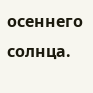осеннего солнца.